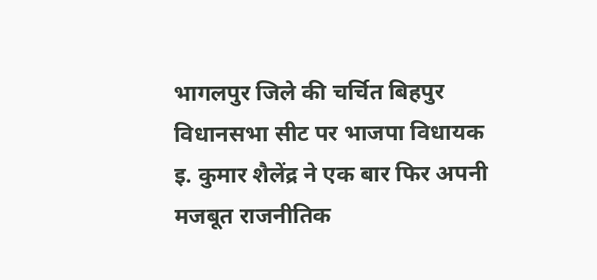भागलपुर जिले की चर्चित बिहपुर विधानसभा सीट पर भाजपा विधायक इ. कुमार शैलेंद्र ने एक बार फिर अपनी मजबूत राजनीतिक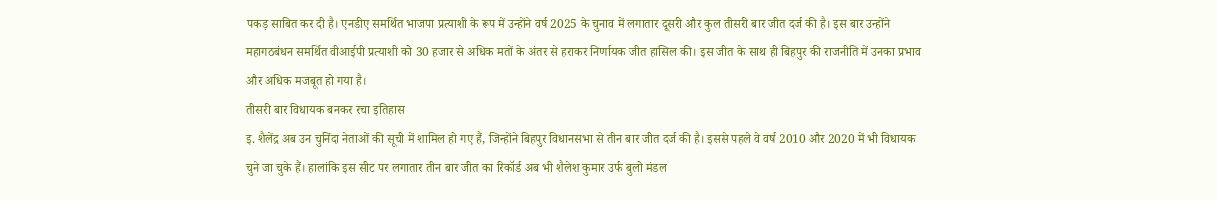पकड़ साबित कर दी है। एनडीए समर्थित भाजपा प्रत्याशी के रूप में उन्होंने वर्ष 2025 के चुनाव में लगातार दूसरी और कुल तीसरी बार जीत दर्ज की है। इस बार उन्होंने महागठबंधन समर्थित वीआईपी प्रत्याशी को 30 हजार से अधिक मतों के अंतर से हराकर निर्णायक जीत हासिल की। इस जीत के साथ ही बिहपुर की राजनीति में उनका प्रभाव और अधिक मजबूत हो गया है।
तीसरी बार विधायक बनकर रचा इतिहास
इ. शैलेंद्र अब उन चुनिंदा नेताओं की सूची में शामिल हो गए हैं, जिन्होंने बिहपुर विधानसभा से तीन बार जीत दर्ज की है। इससे पहले वे वर्ष 2010 और 2020 में भी विधायक चुने जा चुके हैं। हालांकि इस सीट पर लगातार तीन बार जीत का रिकॉर्ड अब भी शैलेश कुमार उर्फ बुलो मंडल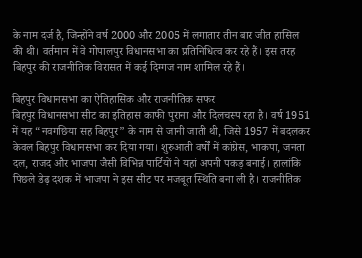के नाम दर्ज है, जिन्होंने वर्ष 2000 और 2005 में लगातार तीन बार जीत हासिल की थी। वर्तमान में वे गोपालपुर विधानसभा का प्रतिनिधित्व कर रहे हैं। इस तरह बिहपुर की राजनीतिक विरासत में कई दिग्गज नाम शामिल रहे हैं।

बिहपुर विधानसभा का ऐतिहासिक और राजनीतिक सफर
बिहपुर विधानसभा सीट का इतिहास काफी पुराना और दिलचस्प रहा है। वर्ष 1951 में यह “नवगछिया सह बिहपुर” के नाम से जानी जाती थी, जिसे 1957 में बदलकर केवल बिहपुर विधानसभा कर दिया गया। शुरुआती वर्षों में कांग्रेस, भाकपा, जनता दल, राजद और भाजपा जैसी विभिन्न पार्टियों ने यहां अपनी पकड़ बनाई। हालांकि पिछले डेढ़ दशक में भाजपा ने इस सीट पर मजबूत स्थिति बना ली है। राजनीतिक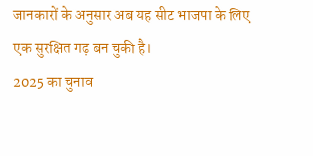जानकारों के अनुसार अब यह सीट भाजपा के लिए एक सुरक्षित गढ़ बन चुकी है।
2025 का चुनाव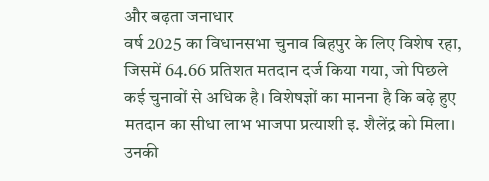और बढ़ता जनाधार
वर्ष 2025 का विधानसभा चुनाव बिहपुर के लिए विशेष रहा, जिसमें 64.66 प्रतिशत मतदान दर्ज किया गया, जो पिछले कई चुनावों से अधिक है। विशेषज्ञों का मानना है कि बढ़े हुए मतदान का सीधा लाभ भाजपा प्रत्याशी इ. शैलेंद्र को मिला। उनकी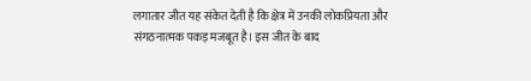लगातार जीत यह संकेत देती है कि क्षेत्र में उनकी लोकप्रियता और संगठनात्मक पकड़ मजबूत है। इस जीत के बाद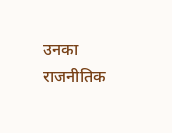उनका राजनीतिक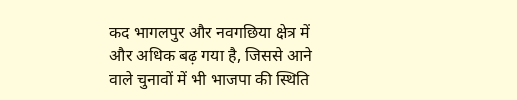कद भागलपुर और नवगछिया क्षेत्र में और अधिक बढ़ गया है, जिससे आने वाले चुनावों में भी भाजपा की स्थिति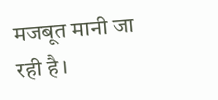मजबूत मानी जा रही है।